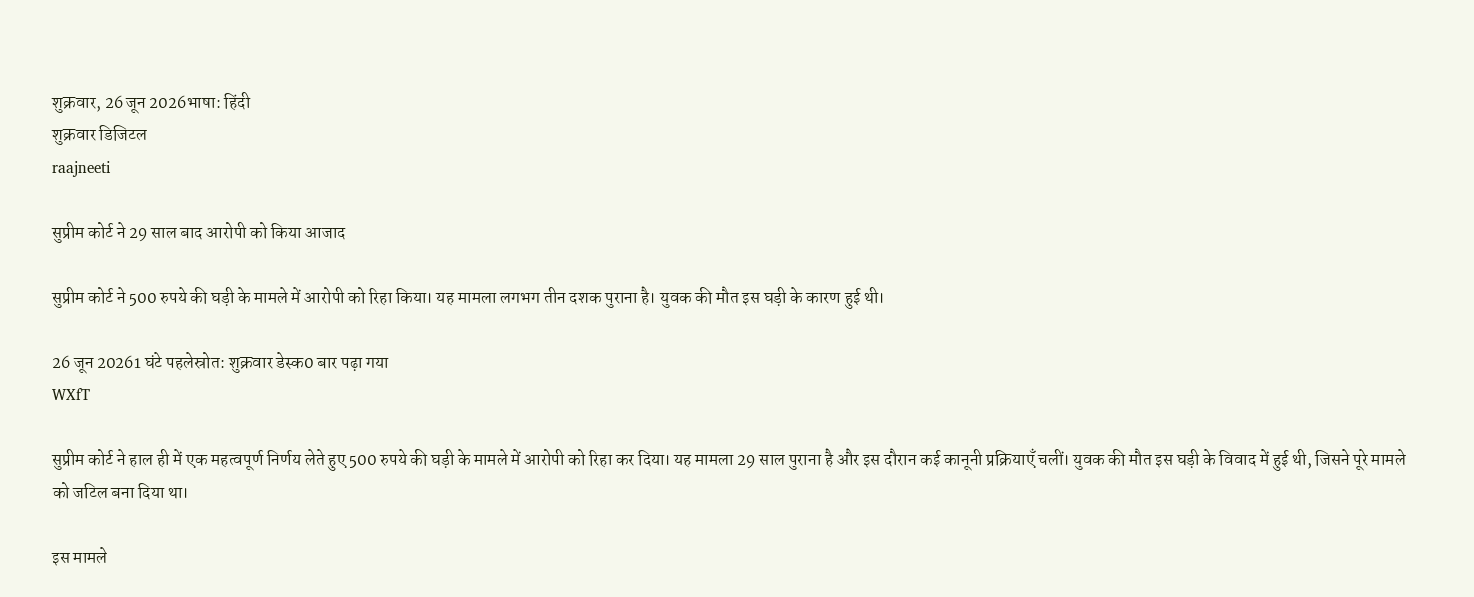शुक्रवार, 26 जून 2026भाषा: हिंदी
शुक्रवार डिजिटल
raajneeti

सुप्रीम कोर्ट ने 29 साल बाद आरोपी को किया आजाद

सुप्रीम कोर्ट ने 500 रुपये की घड़ी के मामले में आरोपी को रिहा किया। यह मामला लगभग तीन दशक पुराना है। युवक की मौत इस घड़ी के कारण हुई थी।

26 जून 20261 घंटे पहलेस्रोत: शुक्रवार डेस्क0 बार पढ़ा गया
WXfT

सुप्रीम कोर्ट ने हाल ही में एक महत्वपूर्ण निर्णय लेते हुए 500 रुपये की घड़ी के मामले में आरोपी को रिहा कर दिया। यह मामला 29 साल पुराना है और इस दौरान कई कानूनी प्रक्रियाएँ चलीं। युवक की मौत इस घड़ी के विवाद में हुई थी, जिसने पूरे मामले को जटिल बना दिया था।

इस मामले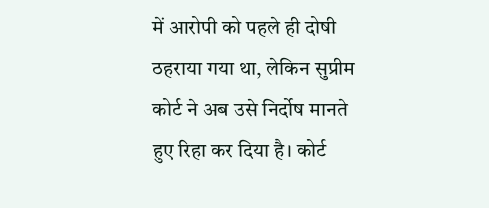में आरोपी को पहले ही दोषी ठहराया गया था, लेकिन सुप्रीम कोर्ट ने अब उसे निर्दोष मानते हुए रिहा कर दिया है। कोर्ट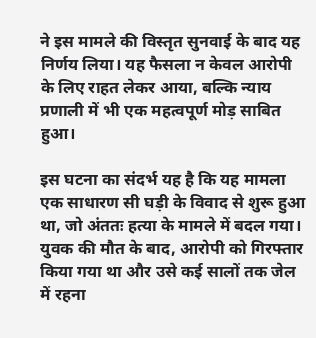ने इस मामले की विस्तृत सुनवाई के बाद यह निर्णय लिया। यह फैसला न केवल आरोपी के लिए राहत लेकर आया, बल्कि न्याय प्रणाली में भी एक महत्वपूर्ण मोड़ साबित हुआ।

इस घटना का संदर्भ यह है कि यह मामला एक साधारण सी घड़ी के विवाद से शुरू हुआ था, जो अंततः हत्या के मामले में बदल गया। युवक की मौत के बाद, आरोपी को गिरफ्तार किया गया था और उसे कई सालों तक जेल में रहना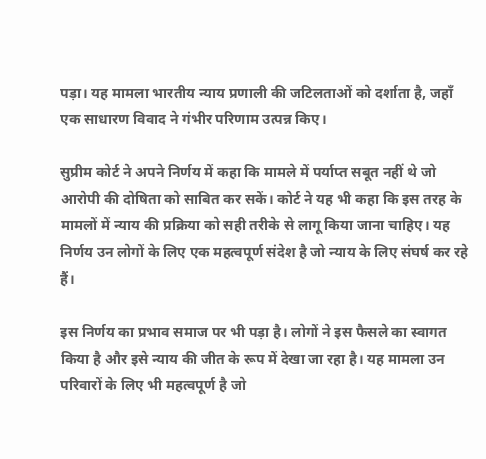पड़ा। यह मामला भारतीय न्याय प्रणाली की जटिलताओं को दर्शाता है, जहाँ एक साधारण विवाद ने गंभीर परिणाम उत्पन्न किए।

सुप्रीम कोर्ट ने अपने निर्णय में कहा कि मामले में पर्याप्त सबूत नहीं थे जो आरोपी की दोषिता को साबित कर सकें। कोर्ट ने यह भी कहा कि इस तरह के मामलों में न्याय की प्रक्रिया को सही तरीके से लागू किया जाना चाहिए। यह निर्णय उन लोगों के लिए एक महत्वपूर्ण संदेश है जो न्याय के लिए संघर्ष कर रहे हैं।

इस निर्णय का प्रभाव समाज पर भी पड़ा है। लोगों ने इस फैसले का स्वागत किया है और इसे न्याय की जीत के रूप में देखा जा रहा है। यह मामला उन परिवारों के लिए भी महत्वपूर्ण है जो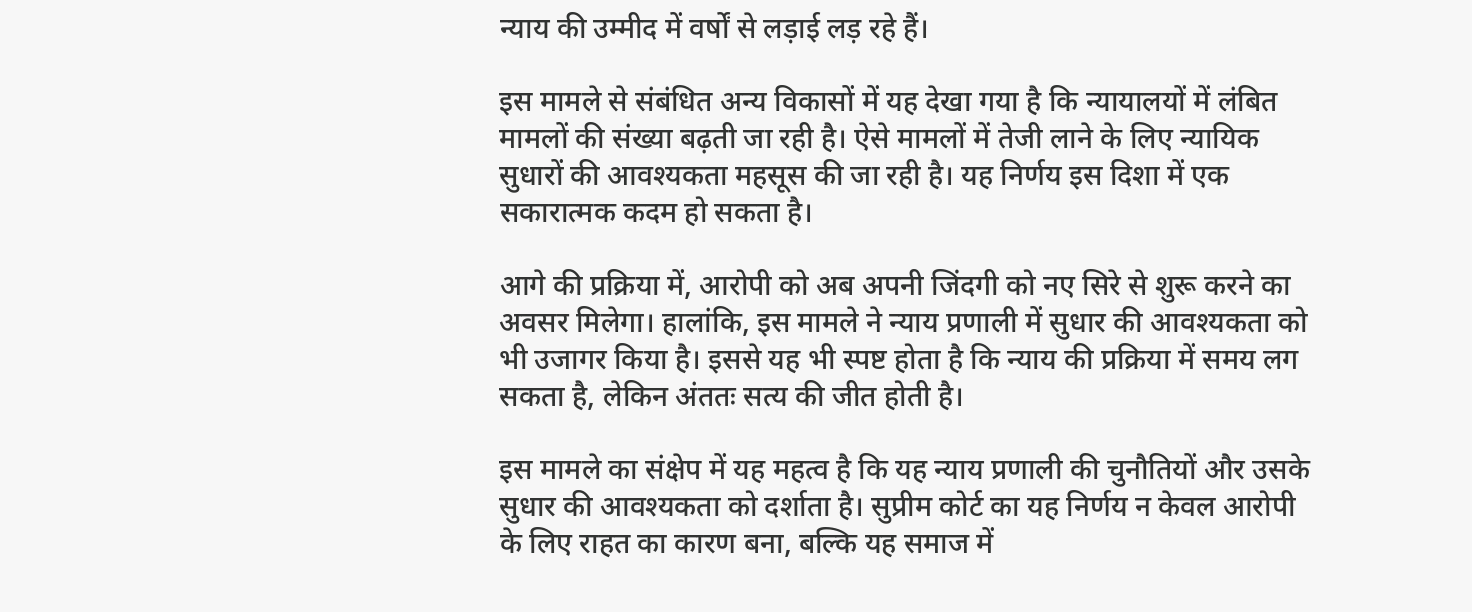न्याय की उम्मीद में वर्षों से लड़ाई लड़ रहे हैं।

इस मामले से संबंधित अन्य विकासों में यह देखा गया है कि न्यायालयों में लंबित मामलों की संख्या बढ़ती जा रही है। ऐसे मामलों में तेजी लाने के लिए न्यायिक सुधारों की आवश्यकता महसूस की जा रही है। यह निर्णय इस दिशा में एक सकारात्मक कदम हो सकता है।

आगे की प्रक्रिया में, आरोपी को अब अपनी जिंदगी को नए सिरे से शुरू करने का अवसर मिलेगा। हालांकि, इस मामले ने न्याय प्रणाली में सुधार की आवश्यकता को भी उजागर किया है। इससे यह भी स्पष्ट होता है कि न्याय की प्रक्रिया में समय लग सकता है, लेकिन अंततः सत्य की जीत होती है।

इस मामले का संक्षेप में यह महत्व है कि यह न्याय प्रणाली की चुनौतियों और उसके सुधार की आवश्यकता को दर्शाता है। सुप्रीम कोर्ट का यह निर्णय न केवल आरोपी के लिए राहत का कारण बना, बल्कि यह समाज में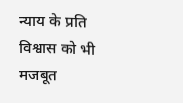न्याय के प्रति विश्वास को भी मजबूत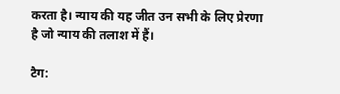करता है। न्याय की यह जीत उन सभी के लिए प्रेरणा है जो न्याय की तलाश में हैं।

टैग: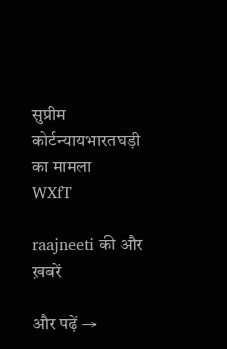सुप्रीम कोर्टन्यायभारतघड़ी का मामला
WXfT

raajneeti की और ख़बरें

और पढ़ें →